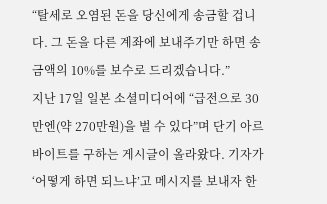“탈세로 오염된 돈을 당신에게 송금할 겁니다. 그 돈을 다른 계좌에 보내주기만 하면 송금액의 10%를 보수로 드리겠습니다.”
지난 17일 일본 소셜미디어에 “급전으로 30만엔(약 270만원)을 벌 수 있다”며 단기 아르바이트를 구하는 게시글이 올라왔다. 기자가 ‘어떻게 하면 되느냐’고 메시지를 보내자 한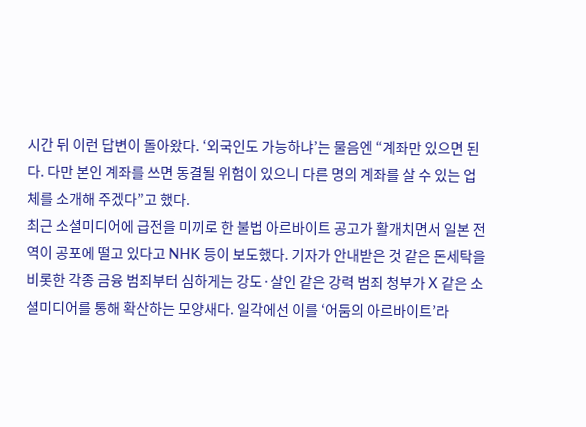시간 뒤 이런 답변이 돌아왔다. ‘외국인도 가능하냐’는 물음엔 “계좌만 있으면 된다. 다만 본인 계좌를 쓰면 동결될 위험이 있으니 다른 명의 계좌를 살 수 있는 업체를 소개해 주겠다”고 했다.
최근 소셜미디어에 급전을 미끼로 한 불법 아르바이트 공고가 활개치면서 일본 전역이 공포에 떨고 있다고 NHK 등이 보도했다. 기자가 안내받은 것 같은 돈세탁을 비롯한 각종 금융 범죄부터 심하게는 강도·살인 같은 강력 범죄 청부가 X 같은 소셜미디어를 통해 확산하는 모양새다. 일각에선 이를 ‘어둠의 아르바이트’라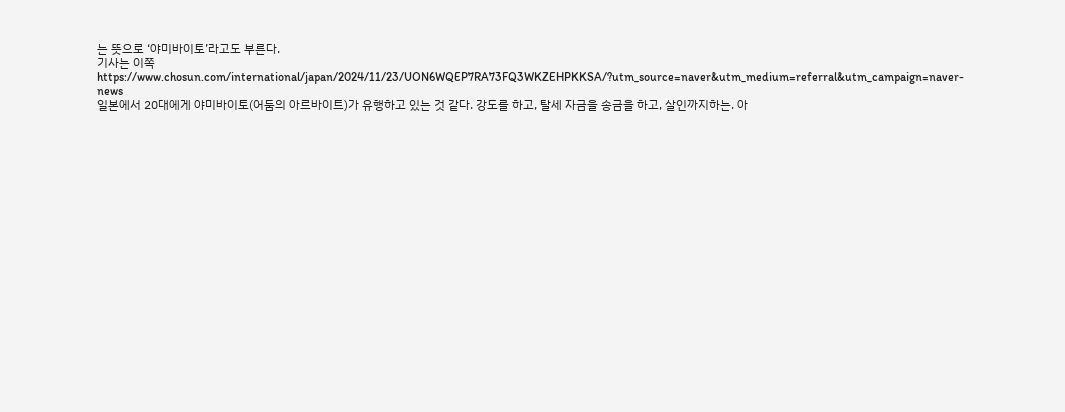는 뜻으로 ‘야미바이토’라고도 부른다.
기사는 이쪽
https://www.chosun.com/international/japan/2024/11/23/UON6WQEP7RA73FQ3WKZEHPKKSA/?utm_source=naver&utm_medium=referral&utm_campaign=naver-news
일본에서 20대에게 야미바이토(어둠의 아르바이트)가 유행하고 있는 것 같다. 강도를 하고, 탈세 자금을 송금을 하고, 살인까지하는. 아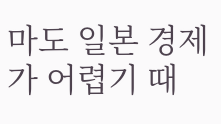마도 일본 경제가 어렵기 때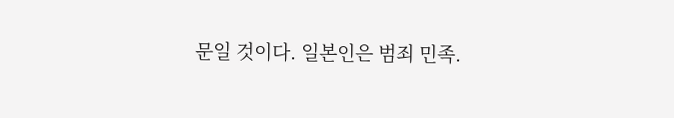문일 것이다. 일본인은 범죄 민족.